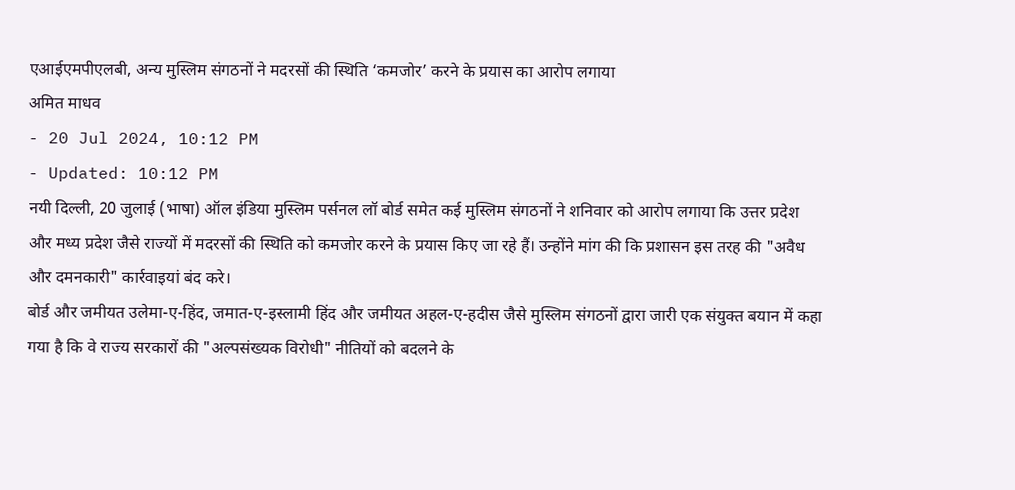एआईएमपीएलबी, अन्य मुस्लिम संगठनों ने मदरसों की स्थिति ‘कमजोर’ करने के प्रयास का आरोप लगाया
अमित माधव
- 20 Jul 2024, 10:12 PM
- Updated: 10:12 PM
नयी दिल्ली, 20 जुलाई (भाषा) ऑल इंडिया मुस्लिम पर्सनल लॉ बोर्ड समेत कई मुस्लिम संगठनों ने शनिवार को आरोप लगाया कि उत्तर प्रदेश और मध्य प्रदेश जैसे राज्यों में मदरसों की स्थिति को कमजोर करने के प्रयास किए जा रहे हैं। उन्होंने मांग की कि प्रशासन इस तरह की "अवैध और दमनकारी" कार्रवाइयां बंद करे।
बोर्ड और जमीयत उलेमा-ए-हिंद, जमात-ए-इस्लामी हिंद और जमीयत अहल-ए-हदीस जैसे मुस्लिम संगठनों द्वारा जारी एक संयुक्त बयान में कहा गया है कि वे राज्य सरकारों की "अल्पसंख्यक विरोधी" नीतियों को बदलने के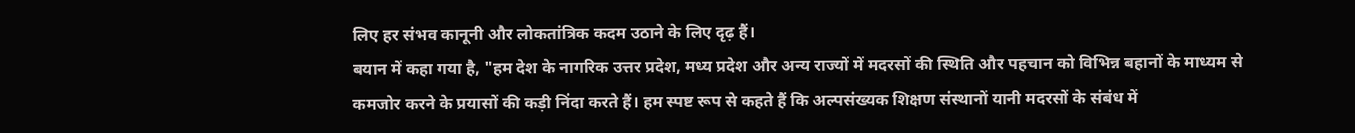लिए हर संभव कानूनी और लोकतांत्रिक कदम उठाने के लिए दृढ़ हैं।
बयान में कहा गया है, "हम देश के नागरिक उत्तर प्रदेश, मध्य प्रदेश और अन्य राज्यों में मदरसों की स्थिति और पहचान को विभिन्न बहानों के माध्यम से कमजोर करने के प्रयासों की कड़ी निंदा करते हैं। हम स्पष्ट रूप से कहते हैं कि अल्पसंख्यक शिक्षण संस्थानों यानी मदरसों के संबंध में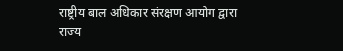राष्ट्रीय बाल अधिकार संरक्षण आयोग द्वारा राज्य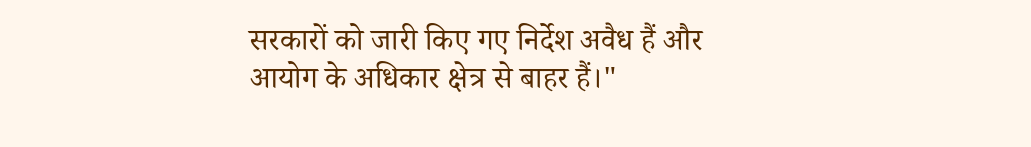सरकारों को जारी किए गए निर्देश अवैध हैं और आयोग के अधिकार क्षेत्र से बाहर हैं।"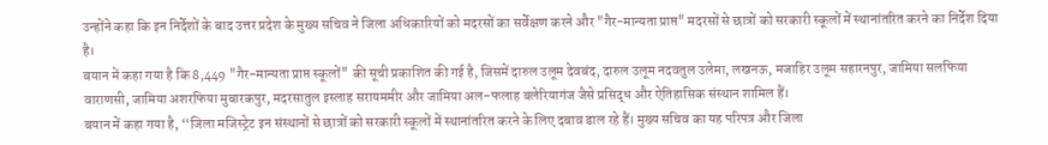उन्होंने कहा कि इन निर्देशों के बाद उत्तर प्रदेश के मुख्य सचिव ने जिला अधिकारियों को मदरसों का सर्वेक्षण करने और "गैर-मान्यता प्राप्त" मदरसों से छात्रों को सरकारी स्कूलों में स्थानांतरित करने का निर्देश दिया है।
बयान में कहा गया है कि 8,449 "गैर-मान्यता प्राप्त स्कूलों" की सूची प्रकाशित की गई है, जिसमें दारुल उलूम देवबंद, दारुल उलूम नदवतुल उलेमा, लखनऊ, मजाहिर उलूम सहारनपुर, जामिया सलफिया वाराणसी, जामिया अशरफिया मुबारकपुर, मदरसातुल इस्लाह सरायममीर और जामिया अल-फलाह बलेरियागंज जैसे प्रसिद्ध और ऐतिहासिक संस्थान शामिल हैं।
बयान में कहा गया है, ‘‘जिला मजिस्ट्रेट इन संस्थानों से छात्रों को सरकारी स्कूलों में स्थानांतरित करने के लिए दबाव डाल रहे हैं। मुख्य सचिव का यह परिपत्र और जिला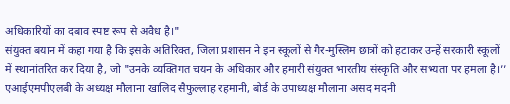अधिकारियों का दबाव स्पष्ट रूप से अवैध है।"
संयुक्त बयान में कहा गया है कि इसके अतिरिक्त, जिला प्रशासन ने इन स्कूलों से गैर-मुस्लिम छात्रों को हटाकर उन्हें सरकारी स्कूलों में स्थानांतरित कर दिया है, जो "उनके व्यक्तिगत चयन के अधिकार और हमारी संयुक्त भारतीय संस्कृति और सभ्यता पर हमला है।’’
एआईएमपीएलबी के अध्यक्ष मौलाना खालिद सैफुल्लाह रहमानी, बोर्ड के उपाध्यक्ष मौलाना असद मदनी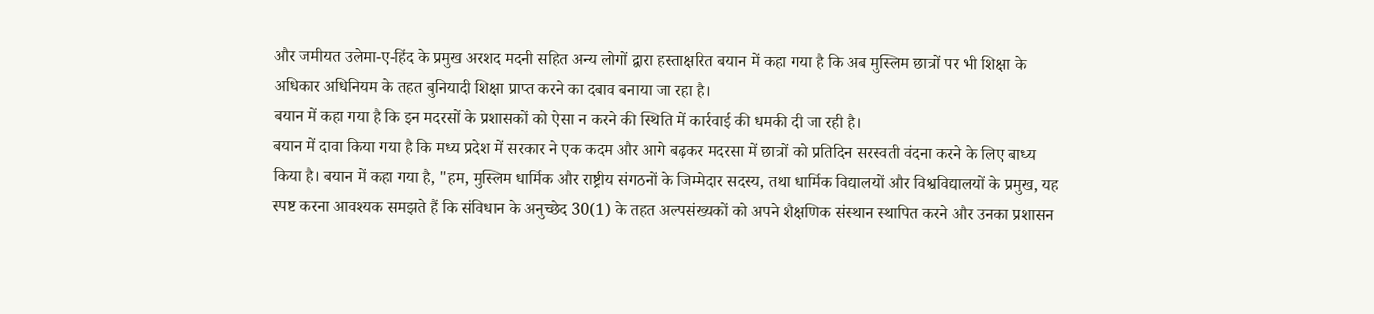और जमीयत उलेमा-ए-हिंद के प्रमुख अरशद मदनी सहित अन्य लोगों द्वारा हस्ताक्षरित बयान में कहा गया है कि अब मुस्लिम छात्रों पर भी शिक्षा के अधिकार अधिनियम के तहत बुनियादी शिक्षा प्राप्त करने का दबाव बनाया जा रहा है।
बयान में कहा गया है कि इन मदरसों के प्रशासकों को ऐसा न करने की स्थिति में कार्रवाई की धमकी दी जा रही है।
बयान में दावा किया गया है कि मध्य प्रदेश में सरकार ने एक कदम और आगे बढ़कर मदरसा में छात्रों को प्रतिदिन सरस्वती वंदना करने के लिए बाध्य किया है। बयान में कहा गया है, "हम, मुस्लिम धार्मिक और राष्ट्रीय संगठनों के जिम्मेदार सदस्य, तथा धार्मिक विद्यालयों और विश्वविद्यालयों के प्रमुख, यह स्पष्ट करना आवश्यक समझते हैं कि संविधान के अनुच्छेद 30(1) के तहत अल्पसंख्यकों को अपने शैक्षणिक संस्थान स्थापित करने और उनका प्रशासन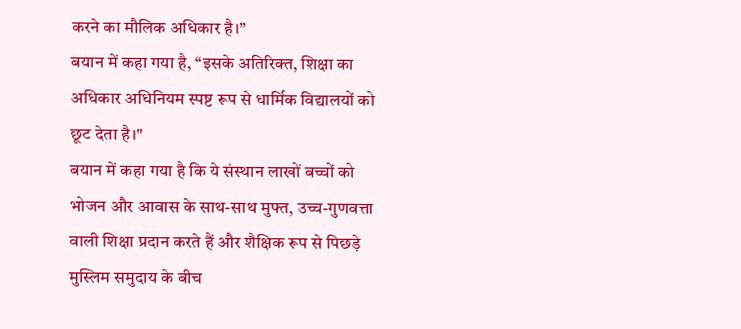करने का मौलिक अधिकार है।’’
बयान में कहा गया है, ‘‘इसके अतिरिक्त, शिक्षा का अधिकार अधिनियम स्पष्ट रूप से धार्मिक विद्यालयों को छूट देता है।"
बयान में कहा गया है कि ये संस्थान लाखों बच्चों को भोजन और आवास के साथ-साथ मुफ्त, उच्च-गुणवत्ता वाली शिक्षा प्रदान करते हैं और शैक्षिक रूप से पिछड़े मुस्लिम समुदाय के बीच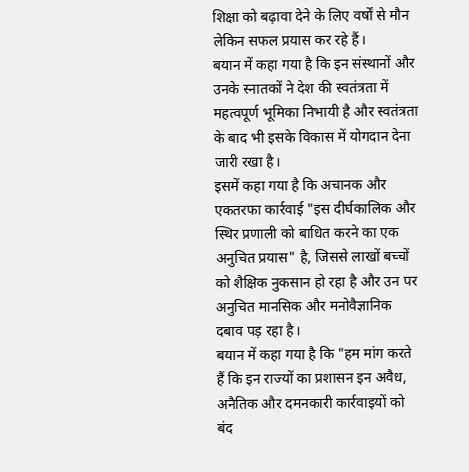शिक्षा को बढ़ावा देने के लिए वर्षों से मौन लेकिन सफल प्रयास कर रहे हैं।
बयान में कहा गया है कि इन संस्थानों और उनके स्नातकों ने देश की स्वतंत्रता में महत्वपूर्ण भूमिका निभायी है और स्वतंत्रता के बाद भी इसके विकास में योगदान देना जारी रखा है।
इसमें कहा गया है कि अचानक और एकतरफा कार्रवाई "इस दीर्घकालिक और स्थिर प्रणाली को बाधित करने का एक अनुचित प्रयास" है, जिससे लाखों बच्चों को शैक्षिक नुकसान हो रहा है और उन पर अनुचित मानसिक और मनोवैज्ञानिक दबाव पड़ रहा है।
बयान में कहा गया है कि "हम मांग करते हैं कि इन राज्यों का प्रशासन इन अवैध, अनैतिक और दमनकारी कार्रवाइयों को बंद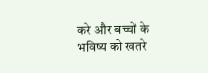करे और बच्चों के भविष्य को खतरे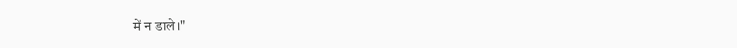में न डाले।"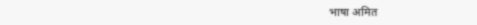भाषा अमित